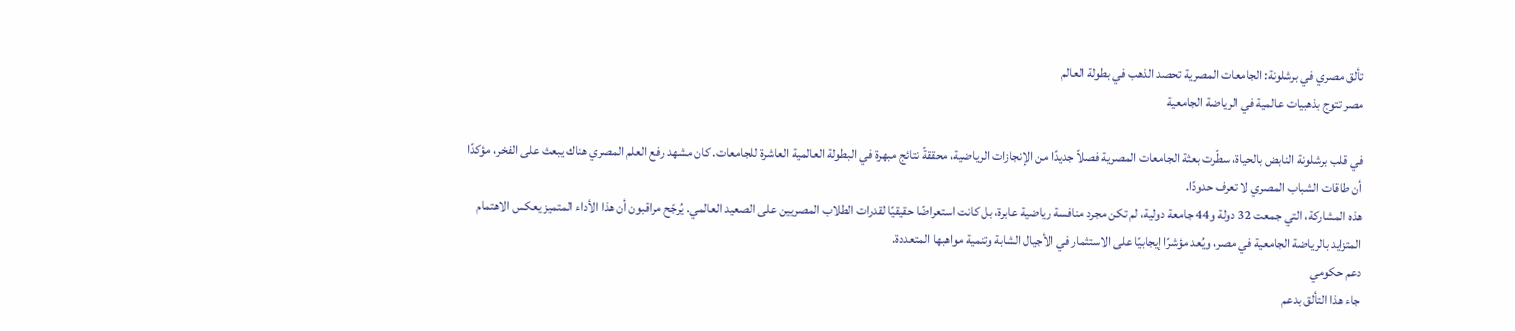تألق مصري في برشلونة: الجامعات المصرية تحصد الذهب في بطولة العالم
مصر تتوج بذهبيات عالمية في الرياضة الجامعية

في قلب برشلونة النابض بالحياة، سطّرت بعثة الجامعات المصرية فصلاً جديدًا من الإنجازات الرياضية، محققةً نتائج مبهرة في البطولة العالمية العاشرة للجامعات. كان مشهد رفع العلم المصري هناك يبعث على الفخر، مؤكدًا أن طاقات الشباب المصري لا تعرف حدودًا.
هذه المشاركة، التي جمعت 32 دولة و44 جامعة دولية، لم تكن مجرد منافسة رياضية عابرة، بل كانت استعراضًا حقيقيًا لقدرات الطلاب المصريين على الصعيد العالمي. يُرجّح مراقبون أن هذا الأداء المتميز يعكس الاهتمام المتزايد بالرياضة الجامعية في مصر، ويُعد مؤشرًا إيجابيًا على الاستثمار في الأجيال الشابة وتنمية مواهبها المتعددة.
دعم حكومي
جاء هذا التألق بدعم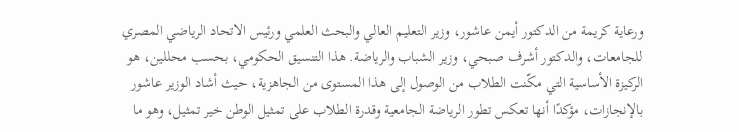ورعاية كريمة من الدكتور أيمن عاشور، وزير التعليم العالي والبحث العلمي ورئيس الاتحاد الرياضي المصري للجامعات، والدكتور أشرف صبحي، وزير الشباب والرياضة. هذا التنسيق الحكومي، بحسب محللين، هو الركيزة الأساسية التي مكّنت الطلاب من الوصول إلى هذا المستوى من الجاهزية، حيث أشاد الوزير عاشور بالإنجازات، مؤكدًا أنها تعكس تطور الرياضة الجامعية وقدرة الطلاب على تمثيل الوطن خير تمثيل، وهو ما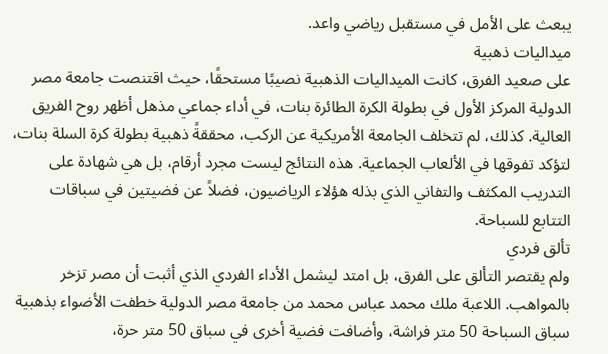يبعث على الأمل في مستقبل رياضي واعد.
ميداليات ذهبية
على صعيد الفرق، كانت الميداليات الذهبية نصيبًا مستحقًا، حيث اقتنصت جامعة مصر الدولية المركز الأول في بطولة الكرة الطائرة بنات، في أداء جماعي مذهل أظهر روح الفريق العالية. كذلك، لم تتخلف الجامعة الأمريكية عن الركب، محققةً ذهبية بطولة كرة السلة بنات، لتؤكد تفوقها في الألعاب الجماعية. هذه النتائج ليست مجرد أرقام، بل هي شهادة على التدريب المكثف والتفاني الذي بذله هؤلاء الرياضيون، فضلاً عن فضيتين في سباقات التتابع للسباحة.
تألق فردي
ولم يقتصر التألق على الفرق، بل امتد ليشمل الأداء الفردي الذي أثبت أن مصر تزخر بالمواهب. اللاعبة ملك محمد عباس محمد من جامعة مصر الدولية خطفت الأضواء بذهبية سباق السباحة 50 متر فراشة، وأضافت فضية أخرى في سباق 50 متر حرة،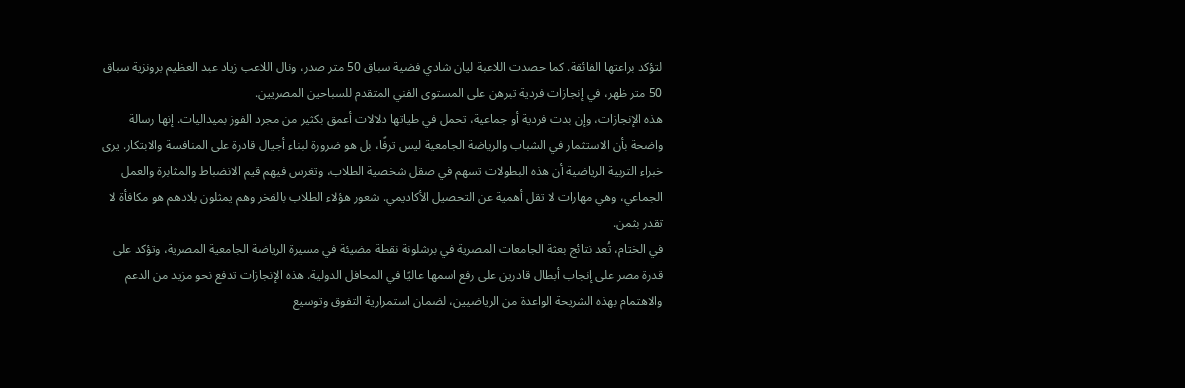لتؤكد براعتها الفائقة. كما حصدت اللاعبة ليان شادي فضية سباق 50 متر صدر، ونال اللاعب زياد عبد العظيم برونزية سباق 50 متر ظهر، في إنجازات فردية تبرهن على المستوى الفني المتقدم للسباحين المصريين.
هذه الإنجازات، وإن بدت فردية أو جماعية، تحمل في طياتها دلالات أعمق بكثير من مجرد الفوز بميداليات. إنها رسالة واضحة بأن الاستثمار في الشباب والرياضة الجامعية ليس ترفًا، بل هو ضرورة لبناء أجيال قادرة على المنافسة والابتكار. يرى خبراء التربية الرياضية أن هذه البطولات تسهم في صقل شخصية الطلاب، وتغرس فيهم قيم الانضباط والمثابرة والعمل الجماعي، وهي مهارات لا تقل أهمية عن التحصيل الأكاديمي. شعور هؤلاء الطلاب بالفخر وهم يمثلون بلادهم هو مكافأة لا تقدر بثمن.
في الختام، تُعد نتائج بعثة الجامعات المصرية في برشلونة نقطة مضيئة في مسيرة الرياضة الجامعية المصرية، وتؤكد على قدرة مصر على إنجاب أبطال قادرين على رفع اسمها عاليًا في المحافل الدولية. هذه الإنجازات تدفع نحو مزيد من الدعم والاهتمام بهذه الشريحة الواعدة من الرياضيين، لضمان استمرارية التفوق وتوسيع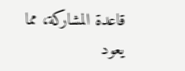قاعدة المشاركة، مما يعود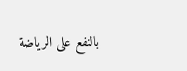بالنفع على الرياضة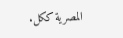المصرية ككل.